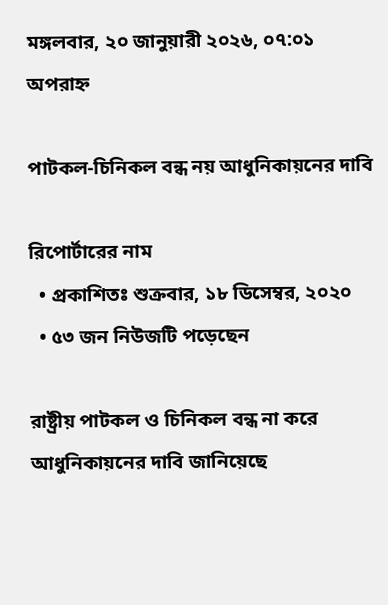মঙ্গলবার, ২০ জানুয়ারী ২০২৬, ০৭:০১ অপরাহ্ন

পাটকল-চিনিকল বন্ধ নয় আধুনিকায়নের দাবি

রিপোর্টারের নাম
  • প্রকাশিতঃ শুক্রবার, ১৮ ডিসেম্বর, ২০২০
  • ৫৩ জন নিউজটি পড়েছেন

রাষ্ট্রীয় পাটকল ও চিনিকল বন্ধ না করে আধুনিকায়নের দাবি জানিয়েছে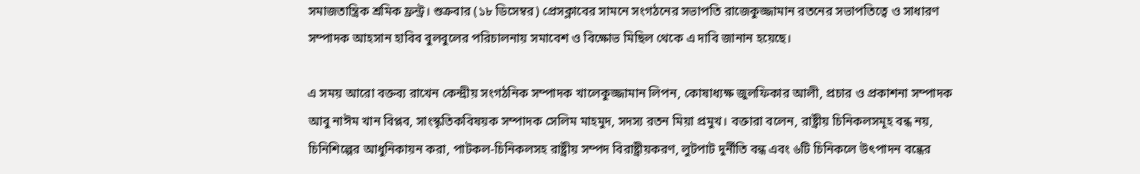সমাজতান্ত্রিক শ্রমিক ফ্রন্ট্র। শুক্রবার (১৮ ডিসেম্বর) প্রেসক্লাবের সামনে সংগঠনের সভাপতি রাজেকুজ্জামান রতনের সভাপতিত্বে ও সাধারণ সম্পাদক আহসান হাবিব বুলবুলের পরিচালনায় সমাবেশ ও বিক্ষোভ মিছিল থেকে এ দাবি জানান হয়েছে।

এ সময় আরো বক্তব্য রাখেন কেন্দ্রীয় সংগঠনিক সম্পাদক খালেকুজ্জামান লিপন, কোষাধ্যক্ষ জুলফিকার আলী, প্রচার ও প্রকাশনা সম্পাদক আবু নাঈম খান বিপ্লব, সাংস্কৃতিকবিষয়ক সম্পাদক সেলিম মাহমুদ, সদস্য রতন মিয়া প্রমুখ। বক্তারা বলেন, রাষ্ট্রীয় চিনিকলসমূহ বন্ধ নয়, চিনিশিল্পের আধুনিকায়ন করা, পাটকল-চিনিকলসহ রাষ্ট্রীয় সম্পদ বিরাষ্ট্রীয়করণ, লুটপাট দুর্নীতি বন্ধ এবং ৬টি চিনিকলে উৎপাদন বন্ধের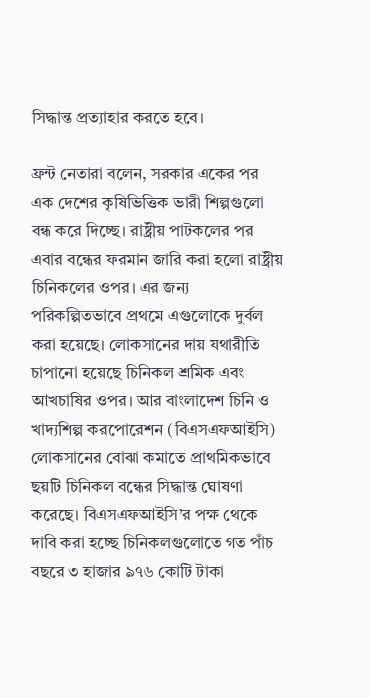সিদ্ধান্ত প্রত্যাহার করতে হবে।

ফ্রন্ট নেতারা বলেন, সরকার একের পর এক দেশের কৃষিভিত্তিক ভারী শিল্পগুলো বন্ধ করে দিচ্ছে। রাষ্ট্রীয় পাটকলের পর এবার বন্ধের ফরমান জারি করা হলো রাষ্ট্রীয় চিনিকলের ওপর। এর জন্য পরিকল্পিতভাবে প্রথমে এগুলোকে দুর্বল করা হয়েছে। লোকসানের দায় যথারীতি চাপানো হয়েছে চিনিকল শ্রমিক এবং আখচাষির ওপর। আর বাংলাদেশ চিনি ও খাদ্যশিল্প করপোরেশন (বিএসএফআইসি) লোকসানের বোঝা কমাতে প্রাথমিকভাবে ছয়টি চিনিকল বন্ধের সিদ্ধান্ত ঘোষণা করেছে। বিএসএফআইসি’র পক্ষ থেকে দাবি করা হচ্ছে চিনিকলগুলোতে গত পাঁচ বছরে ৩ হাজার ৯৭৬ কোটি টাকা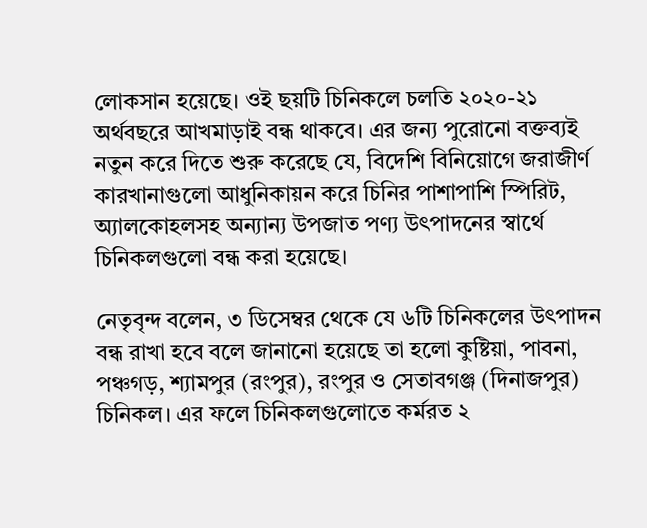লোকসান হয়েছে। ওই ছয়টি চিনিকলে চলতি ২০২০-২১ অর্থবছরে আখমাড়াই বন্ধ থাকবে। এর জন্য পুরোনো বক্তব্যই নতুন করে দিতে শুরু করেছে যে, বিদেশি বিনিয়োগে জরাজীর্ণ কারখানাগুলো আধুনিকায়ন করে চিনির পাশাপাশি স্পিরিট, অ্যালকোহলসহ অন্যান্য উপজাত পণ্য উৎপাদনের স্বার্থে চিনিকলগুলো বন্ধ করা হয়েছে।

নেতৃবৃন্দ বলেন, ৩ ডিসেম্বর থেকে যে ৬টি চিনিকলের উৎপাদন বন্ধ রাখা হবে বলে জানানো হয়েছে তা হলো কুষ্টিয়া, পাবনা, পঞ্চগড়, শ্যামপুর (রংপুর), রংপুর ও সেতাবগঞ্জ (দিনাজপুর) চিনিকল। এর ফলে চিনিকলগুলোতে কর্মরত ২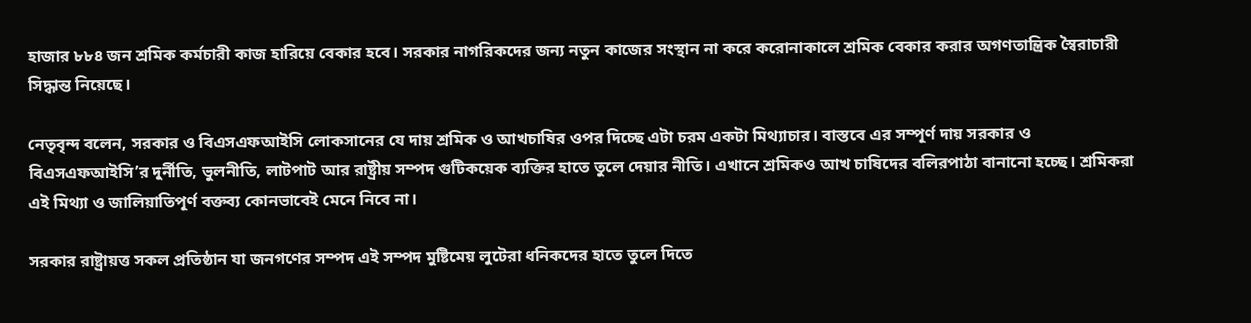হাজার ৮৮৪ জন শ্রমিক কর্মচারী কাজ হারিয়ে বেকার হবে। সরকার নাগরিকদের জন্য নতুন কাজের সংস্থান না করে করোনাকালে শ্রমিক বেকার করার অগণতান্ত্রিক স্বৈরাচারী সিদ্ধান্ত নিয়েছে।

নেতৃবৃন্দ বলেন, সরকার ও বিএসএফআইসি লোকসানের যে দায় শ্রমিক ও আখচাষির ওপর দিচ্ছে এটা চরম একটা মিথ্যাচার। বাস্তবে এর সম্পূর্ণ দায় সরকার ও বিএসএফআইসি’র দুর্নীতি, ভুলনীতি, লাটপাট আর রাষ্ট্রীয় সম্পদ গুটিকয়েক ব্যক্তির হাতে তুলে দেয়ার নীতি। এখানে শ্রমিকও আখ চাষিদের বলিরপাঠা বানানো হচ্ছে। শ্রমিকরা এই মিথ্যা ও জালিয়াতিপূর্ণ বক্তব্য কোনভাবেই মেনে নিবে না।

সরকার রাষ্ট্রায়ত্ত সকল প্রতিষ্ঠান যা জনগণের সম্পদ এই সম্পদ মুষ্টিমেয় লুটেরা ধনিকদের হাতে তুলে দিতে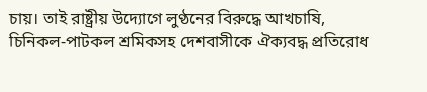চায়। তাই রাষ্ট্রীয় উদ্যোগে লুণ্ঠনের বিরুদ্ধে আখচাষি, চিনিকল-পাটকল শ্রমিকসহ দেশবাসীকে ঐক্যবদ্ধ প্রতিরোধ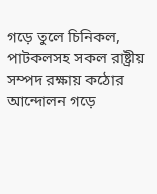গড়ে তুলে চিনিকল, পাটকলসহ সকল রাষ্ট্রীয় সম্পদ রক্ষায় কঠোর আন্দোলন গড়ে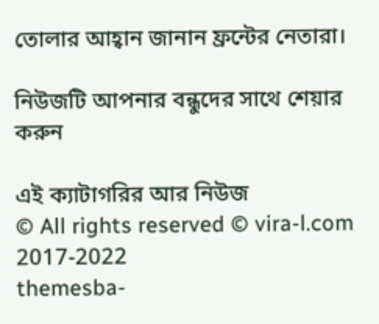তোলার আহ্বান জানান ফ্রন্টের নেতারা।

নিউজটি আপনার বন্ধুদের সাথে শেয়ার করুন

এই ক্যাটাগরির আর নিউজ
© All rights reserved © vira-l.com 2017-2022
themesba-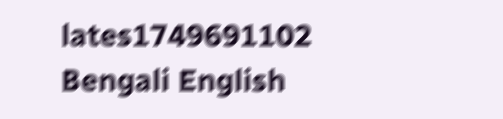lates1749691102
Bengali English